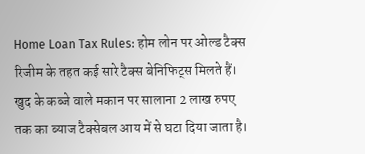Home Loan Tax Rules: होम लोन पर ओल्ड टैक्स रिजीम के तहत कई सारे टैक्स बेनिफिट्स मिलते हैं। खुद के कब्जे वाले मकान पर सालाना 2 लाख रुपए तक का ब्याज टैक्सेबल आय में से घटा दिया जाता है।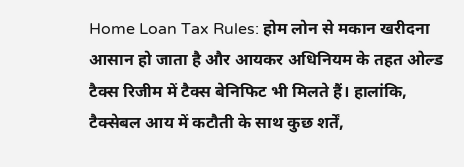Home Loan Tax Rules: होम लोन से मकान खरीदना आसान हो जाता है और आयकर अधिनियम के तहत ओल्ड टैक्स रिजीम में टैक्स बेनिफिट भी मिलते हैं। हालांकि, टैक्सेबल आय में कटौती के साथ कुछ शर्तें,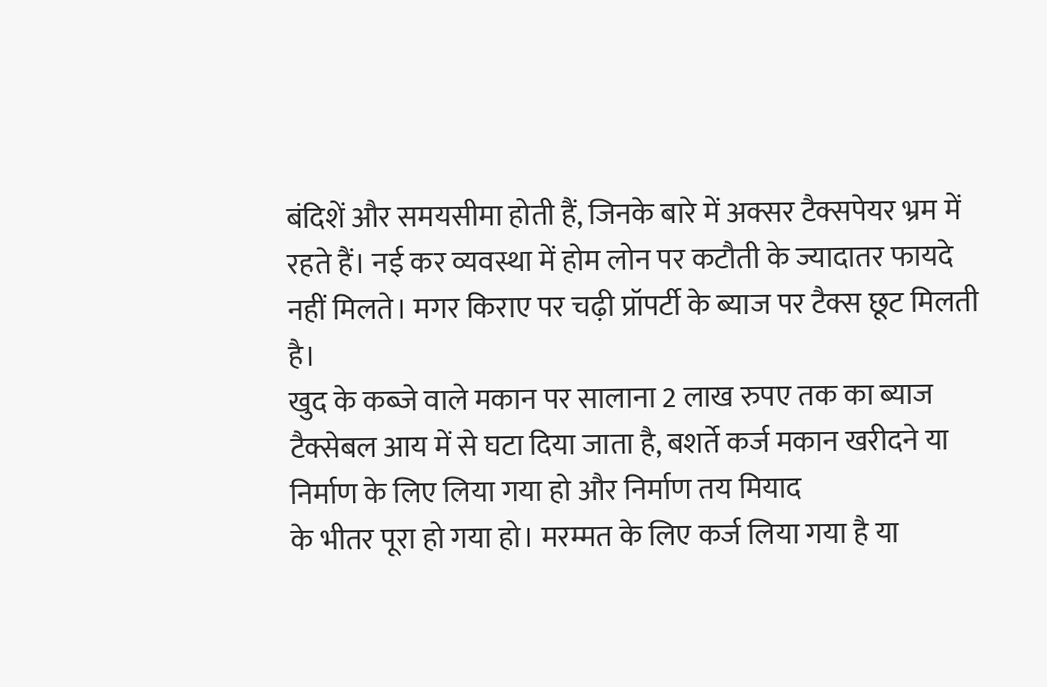बंदिशें और समयसीमा होती हैं, जिनके बारे में अक्सर टैक्सपेयर भ्रम में रहते हैं। नई कर व्यवस्था में होम लोन पर कटौती के ज्यादातर फायदे नहीं मिलते। मगर किराए पर चढ़ी प्रॉपर्टी के ब्याज पर टैक्स छूट मिलती है।
खुद के कब्जे वाले मकान पर सालाना 2 लाख रुपए तक का ब्याज टैक्सेबल आय में से घटा दिया जाता है, बशर्ते कर्ज मकान खरीदने या निर्माण के लिए लिया गया हो और निर्माण तय मियाद
के भीतर पूरा हो गया हो। मरम्मत के लिए कर्ज लिया गया है या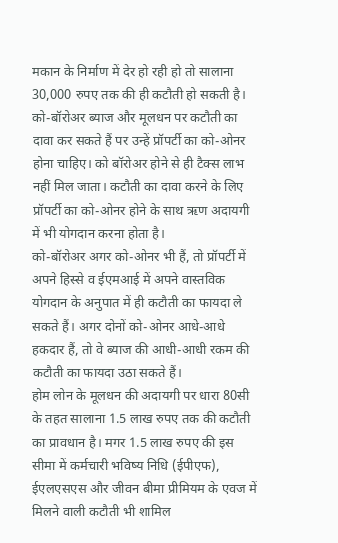मकान के निर्माण में देर हो रही हो तो सालाना 30,000 रुपए तक की ही कटौती हो सकती है।
को-बॉरोअर ब्याज और मूलधन पर कटौती का दावा कर सकते हैं पर उन्हें प्रॉपर्टी का को-ओनर होना चाहिए। को बॉरोअर होने से ही टैक्स लाभ नहीं मिल जाता। कटौती का दावा करने के लिए प्रॉपर्टी का को-ओनर होने के साथ ऋण अदायगी में भी योगदान करना होता है।
को-बॉरोअर अगर को-ओनर भी हैं, तो प्रॉपर्टी में अपने हिस्से व ईएमआई में अपने वास्तविक योगदान के अनुपात में ही कटौती का फायदा ले सकते हैं। अगर दोनों को-ओनर आधे-आधे हकदार हैं, तो वे ब्याज की आधी-आधी रकम की कटौती का फायदा उठा सकते हैं।
होम लोन के मूलधन की अदायगी पर धारा 80सी के तहत सालाना 1.5 लाख रुपए तक की कटौती का प्रावधान है। मगर 1.5 लाख रुपए की इस सीमा में कर्मचारी भविष्य निधि (ईपीएफ), ईएलएसएस और जीवन बीमा प्रीमियम के एवज में मिलने वाली कटौती भी शामिल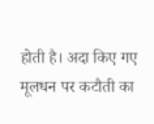होती है। अदा किए गए मूलधन पर कटौती का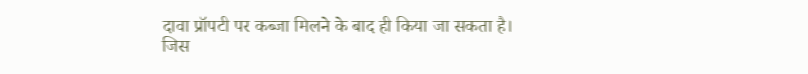दावा प्रॉपटी पर कब्जा मिलने के बाद ही किया जा सकता है।
जिस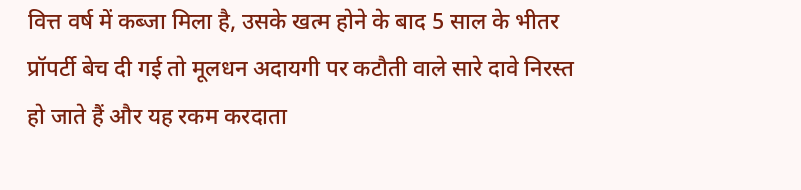वित्त वर्ष में कब्जा मिला है, उसके खत्म होने के बाद 5 साल के भीतर प्रॉपर्टी बेच दी गई तो मूलधन अदायगी पर कटौती वाले सारे दावे निरस्त हो जाते हैं और यह रकम करदाता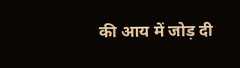की आय में जोड़ दी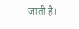जाती है।